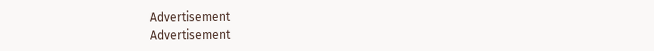Advertisement
Advertisement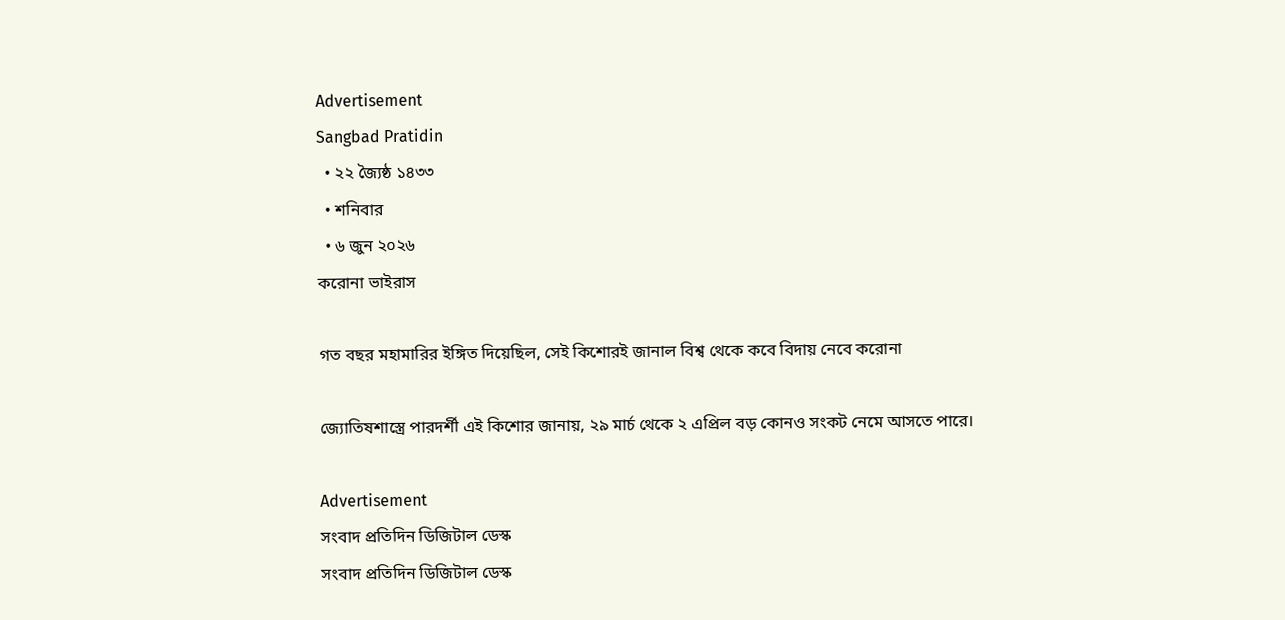Advertisement
Sangbad Pratidin
  • ২২ জ্যৈষ্ঠ ১৪৩৩
  • শনিবার
  • ৬ জুন ২০২৬
করোনা ভাইরাস

গত বছর মহামারির ইঙ্গিত দিয়েছিল, সেই কিশোরই জানাল বিশ্ব থেকে কবে বিদায় নেবে করোনা

জ্যোতিষশাস্ত্রে পারদর্শী এই কিশোর জানায়, ২৯ মার্চ থেকে ২ এপ্রিল বড় কোনও সংকট নেমে আসতে পারে।

Advertisement
সংবাদ প্রতিদিন ডিজিটাল ডেস্ক
সংবাদ প্রতিদিন ডিজিটাল ডেস্ক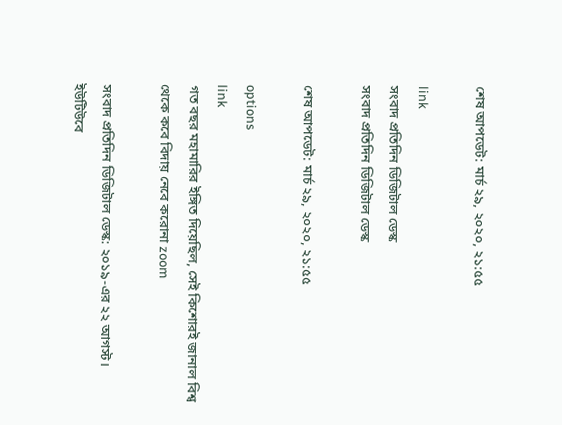শেষ আপডেট: মার্চ ২৯, ২০২০, ২১:৫৫

link
সংবাদ প্রতিদিন ডিজিটাল ডেস্ক
সংবাদ প্রতিদিন ডিজিটাল ডেস্ক

শেষ আপডেট: মার্চ ২৯, ২০২০, ২১:৫৫

options
link
গত বছর মহামারির ইঙ্গিত দিয়েছিল, সেই কিশোরই জানাল বিশ্ব থেকে কবে বিদায় নেবে করোনা zoom

সংবাদ প্রতিদিন ডিজিটাল ডেস্ক: ২০১৯-এর ২২ আগস্ট। ইউটিউবে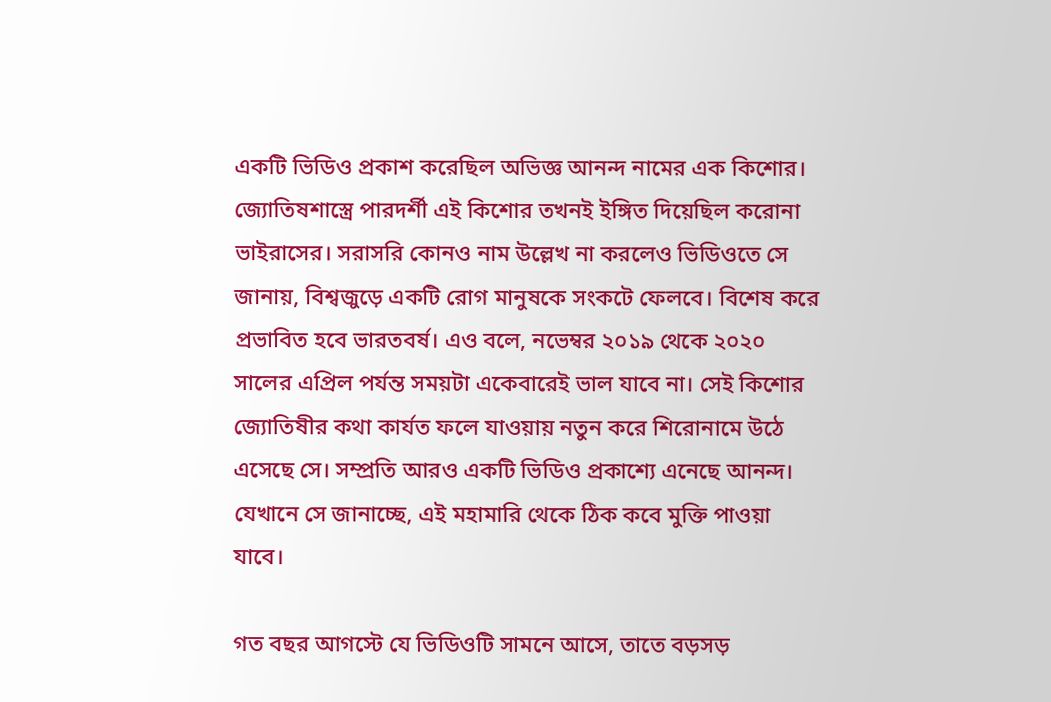একটি ভিডিও প্রকাশ করেছিল অভিজ্ঞ আনন্দ নামের এক কিশোর। জ্যোতিষশাস্ত্রে পারদর্শী এই কিশোর তখনই ইঙ্গিত দিয়েছিল করোনা ভাইরাসের। সরাসরি কোনও নাম উল্লেখ না করলেও ভিডিওতে সে জানায়, বিশ্বজুড়ে একটি রোগ মানুষকে সংকটে ফেলবে। বিশেষ করে প্রভাবিত হবে ভারতবর্ষ। এও বলে, নভেম্বর ২০১৯ থেকে ২০২০ সালের এপ্রিল পর্যন্ত সময়টা একেবারেই ভাল যাবে না। সেই কিশোর জ্যোতিষীর কথা কার্যত ফলে যাওয়ায় নতুন করে শিরোনামে উঠে এসেছে সে। সম্প্রতি আরও একটি ভিডিও প্রকাশ্যে এনেছে আনন্দ। যেখানে সে জানাচ্ছে, এই মহামারি থেকে ঠিক কবে মুক্তি পাওয়া যাবে।

গত বছর আগস্টে যে ভিডিওটি সামনে আসে, তাতে বড়সড়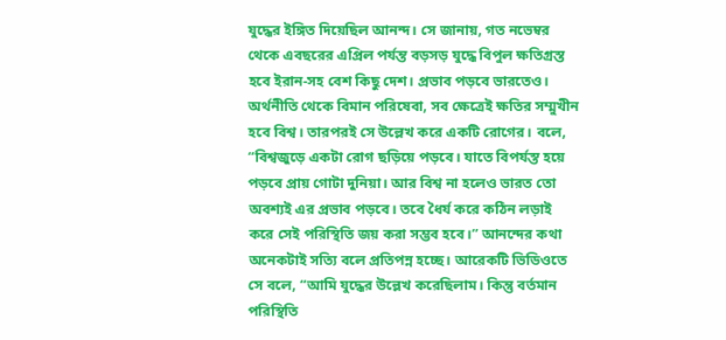যুদ্ধের ইঙ্গিত দিয়েছিল আনন্দ। সে জানায়, গত নভেম্বর থেকে এবছরের এপ্রিল পর্যন্ত বড়সড় যুদ্ধে বিপুল ক্ষতিগ্রস্ত হবে ইরান-সহ বেশ কিছু দেশ। প্রভাব পড়বে ভারতেও। অর্থনীতি থেকে বিমান পরিষেবা, সব ক্ষেত্রেই ক্ষতির সম্মুখীন হবে বিশ্ব। তারপরই সে উল্লেখ করে একটি রোগের। বলে, “বিশ্বজুড়ে একটা রোগ ছড়িয়ে পড়বে। যাতে বিপর্যস্ত হয়ে পড়বে প্রায় গোটা দুনিয়া। আর বিশ্ব না হলেও ভারত তো অবশ্যই এর প্রভাব পড়বে। তবে ধৈর্য করে কঠিন লড়াই করে সেই পরিস্থিতি জয় করা সম্ভব হবে।” আনন্দের কথা অনেকটাই সত্যি বলে প্রতিপন্ন হচ্ছে। আরেকটি ভিডিওতে সে বলে, “আমি যুদ্ধের উল্লেখ করেছিলাম। কিন্তু বর্তমান পরিস্থিতি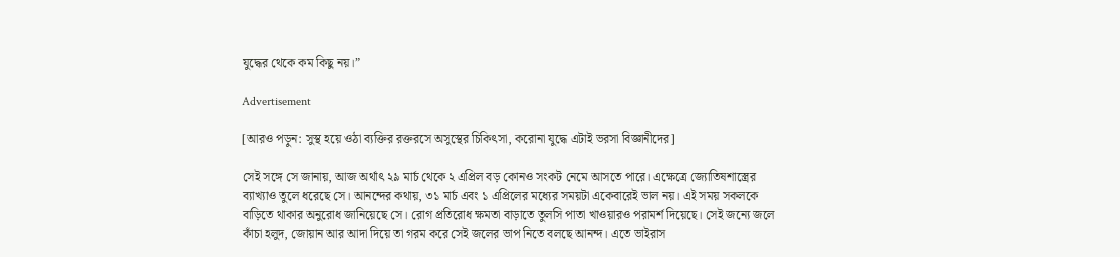যুদ্ধের থেকে কম কিছু নয়।”

Advertisement

[আরও পড়ুন: সুস্থ হয়ে ওঠা ব্যক্তির রক্তরসে অসুস্থের চিকিৎসা, করোনা যুদ্ধে এটাই ভরসা বিজ্ঞানীদের]

সেই সঙ্গে সে জানায়, আজ অর্থাৎ ২৯ মার্চ থেকে ২ এপ্রিল বড় কোনও সংকট নেমে আসতে পারে। এক্ষেত্রে জ্যোতিষশাস্ত্রের ব্যাখ্যাও তুলে ধরেছে সে। আনন্দের কথায়, ৩১ মার্চ এবং ১ এপ্রিলের মধ্যের সময়টা একেবারেই ভাল নয়। এই সময় সকলকে বাড়িতে থাকার অনুরোধ জানিয়েছে সে। রোগ প্রতিরোধ ক্ষমতা বাড়াতে তুলসি পাতা খাওয়ারও পরামর্শ দিয়েছে। সেই জন্যে জলে কাঁচা হলুদ, জোয়ান আর আদা দিয়ে তা গরম করে সেই জলের ভাপ নিতে বলছে আনন্দ। এতে ভাইরাস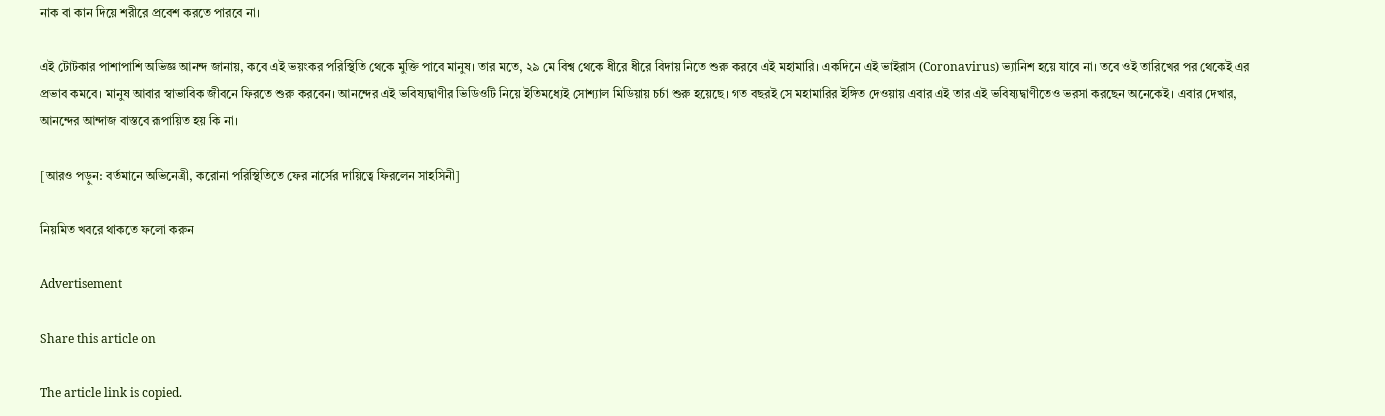নাক বা কান দিয়ে শরীরে প্রবেশ করতে পারবে না।

এই টোটকার পাশাপাশি অভিজ্ঞ আনন্দ জানায়, কবে এই ভয়ংকর পরিস্থিতি থেকে মুক্তি পাবে মানুষ। তার মতে, ২৯ মে বিশ্ব থেকে ধীরে ধীরে বিদায় নিতে শুরু করবে এই মহামারি। একদিনে এই ভাইরাস (Coronavirus) ভ্যানিশ হয়ে যাবে না। তবে ওই তারিখের পর থেকেই এর প্রভাব কমবে। মানুষ আবার স্বাভাবিক জীবনে ফিরতে শুরু করবেন। আনন্দের এই ভবিষ্যদ্বাণীর ভিডিওটি নিয়ে ইতিমধ্যেই সোশ্যাল মিডিয়ায় চর্চা শুরু হয়েছে। গত বছরই সে মহামারির ইঙ্গিত দেওয়ায় এবার এই তার এই ভবিষ্যদ্বাণীতেও ভরসা করছেন অনেকেই। এবার দেখার, আনন্দের আন্দাজ বাস্তবে রূপায়িত হয় কি না।

[আরও পড়ুন: বর্তমানে অভিনেত্রী, করোনা পরিস্থিতিতে ফের নার্সের দায়িত্বে ফিরলেন সাহসিনী]

নিয়মিত খবরে থাকতে ফলো করুন

Advertisement

Share this article on

The article link is copied.